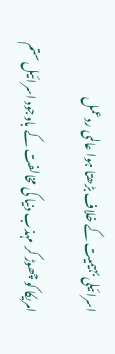اسرائیلی بہیمیت کے خلاف بڑھتا ہوا عالمی ردعمل

امریکا کو چھوڑ کر مہذب دنیا کی مخالفت کے باوجود اسرائیل ستم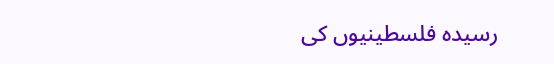رسیدہ فلسطینیوں کی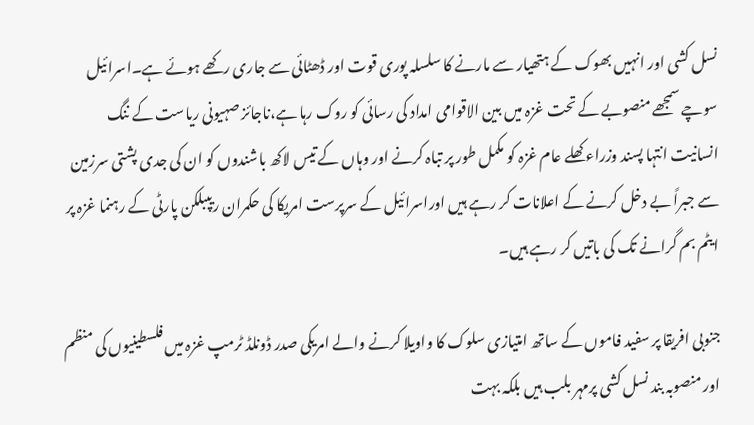نسل کشی اور انہیں بھوک کے ہتھیار سے مارنے کا سلسلہ پوری قوت اور ڈھٹائی سے جاری رکھے ہوئے ہے۔اسرائیل سوچے سمجھے منصوبے کے تحت غزہ میں بین الاقوامی امداد کی رسائی کو روک رہا ہے،ناجائز صہیونی ریاست کے ننگ انسانیت انتہا پسند وزراء کھلے عام غزہ کو مکمل طور پر تباہ کرنے اور وہاں کے تیس لاکھ باشندوں کو ان کی جدی پشتی سرزمین سے جبراً بے دخل کرنے کے اعلانات کر رہے ہیں اوراسرائیل کے سرپرست امریکا کی حکمران ریپبلکن پارٹی کے رہنما غزہ پر ایٹم بم گرانے تک کی باتیں کر رہے ہیں۔

جنوبی افریقا پر سفید فاموں کے ساتھ امتیازی سلوک کا واویلا کرنے والے امریکی صدر ڈونلڈ ٹرمپ غزہ میں فلسطینیوں کی منظم اور منصوبہ بند نسل کشی پرمہر بلب ہیں بلکہ بہت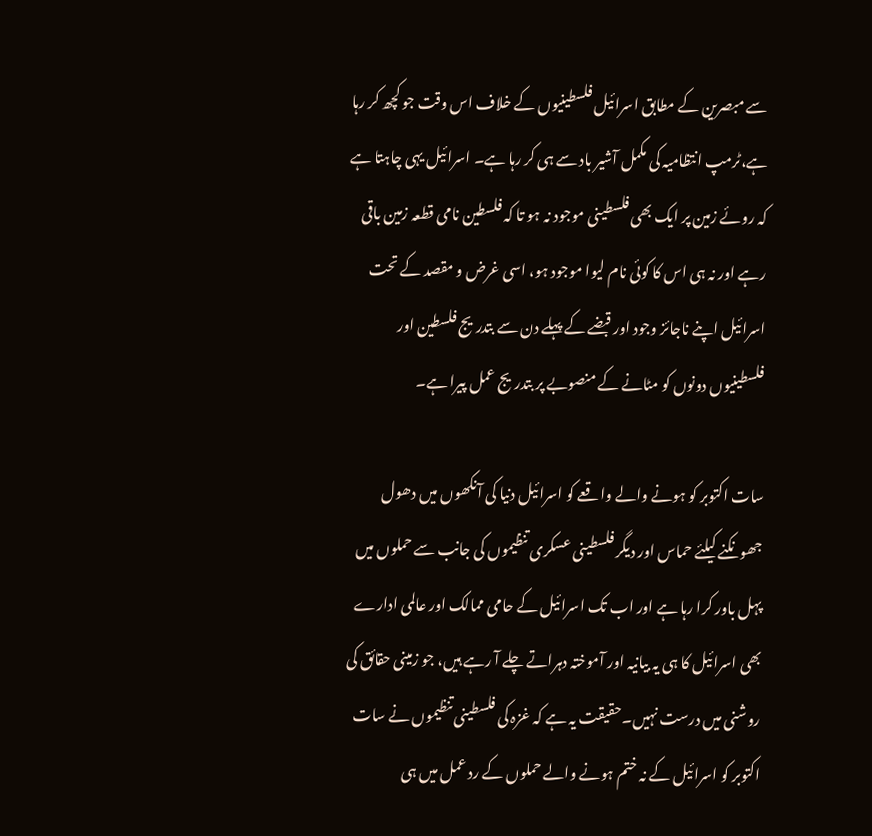سے مبصرین کے مطابق اسرائیل فلسطینیوں کے خلاف اس وقت جو کچھ کر رہا ہے،ٹرمپ انتظامیہ کی مکمل آشیر باد سے ہی کر رہا ہے۔ اسرائیل یہی چاہتا ہے کہ روئے زمین پر ایک بھی فلسطینی موجود نہ ہو تا کہ فلسطین نامی قطعہ زمین باقی رہے اور نہ ہی اس کا کوئی نام لیوا موجود ہو، اسی غرض و مقصد کے تحت اسرائیل اپنے ناجائز وجود اور قبضے کے پہلے دن سے بتدریج فلسطین اور فلسطینیوں دونوں کو مٹانے کے منصوبے پر بتدریج عمل پیرا ہے۔

سات اکتوبر کو ہونے والے واقعے کو اسرائیل دنیا کی آنکھوں میں دھول جھونکنے کیلئے حماس اور دیگر فلسطینی عسکری تنظیموں کی جانب سے حملوں میں پہل باور کرا رہا ہے اور اب تک اسرائیل کے حامی ممالک اور عالمی ادارے بھی اسرائیل کا ہی یہ بیانیہ اور آموختہ دہراتے چلے آ رہے ہیں، جو زمینی حقائق کی روشنی میں درست نہیں۔حقیقت یہ ہے کہ غزہ کی فلسطینی تنظیموں نے سات اکتوبر کو اسرائیل کے نہ ختم ہونے والے حملوں کے رد عمل میں ہی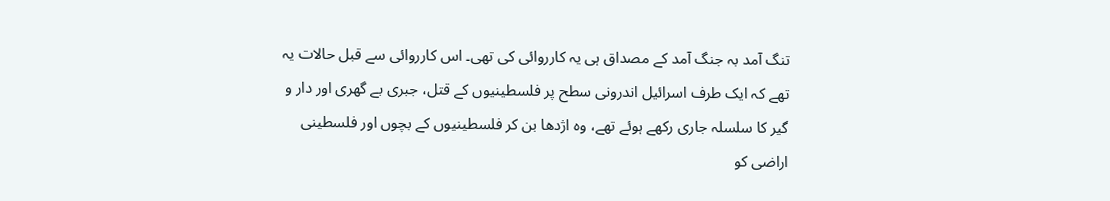تنگ آمد بہ جنگ آمد کے مصداق ہی یہ کارروائی کی تھی۔ اس کارروائی سے قبل حالات یہ تھے کہ ایک طرف اسرائیل اندرونی سطح پر فلسطینیوں کے قتل، جبری بے گھری اور دار و گیر کا سلسلہ جاری رکھے ہوئے تھے، وہ اژدھا بن کر فلسطینیوں کے بچوں اور فلسطینی اراضی کو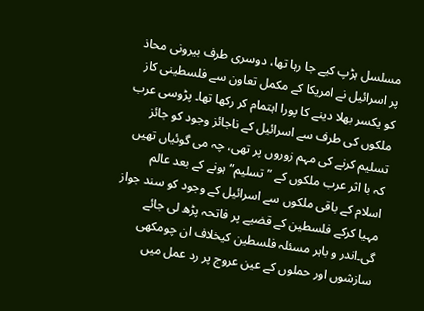مسلسل ہڑپ کیے جا رہا تھا، دوسری طرف بیرونی محاذ پر اسرائیل نے امریکا کے مکمل تعاون سے فلسطینی کاز کو یکسر بھلا دینے کا پورا اہتمام کر رکھا تھا۔ پڑوسی عرب ملکوں کی طرف سے اسرائیل کے ناجائز وجود کو جائز تسلیم کرنے کی مہم زوروں پر تھی، چہ می گوئیاں تھیں کہ با اثر عرب ملکوں کے ”تسلیم” ہونے کے بعد عالم اسلام کے باقی ملکوں سے اسرائیل کے وجود کو سند جواز مہیا کرکے فلسطین کے قضیے پر فاتحہ پڑھ لی جائے گی۔اندر و باہر مسئلہ فلسطین کیخلاف ان چومکھی سازشوں اور حملوں کے عین عروج پر رد عمل میں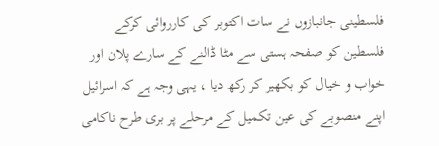فلسطینی جانبازوں نے سات اکتوبر کی کارروائی کرکے فلسطین کو صفحہ ہستی سے مٹا ڈالنے کے سارے پلان اور خواب و خیال کو بکھیر کر رکھ دیا ، یہی وجہ ہے کہ اسرائیل اپنے منصوبے کی عین تکمیل کے مرحلے پر بری طرح ناکامی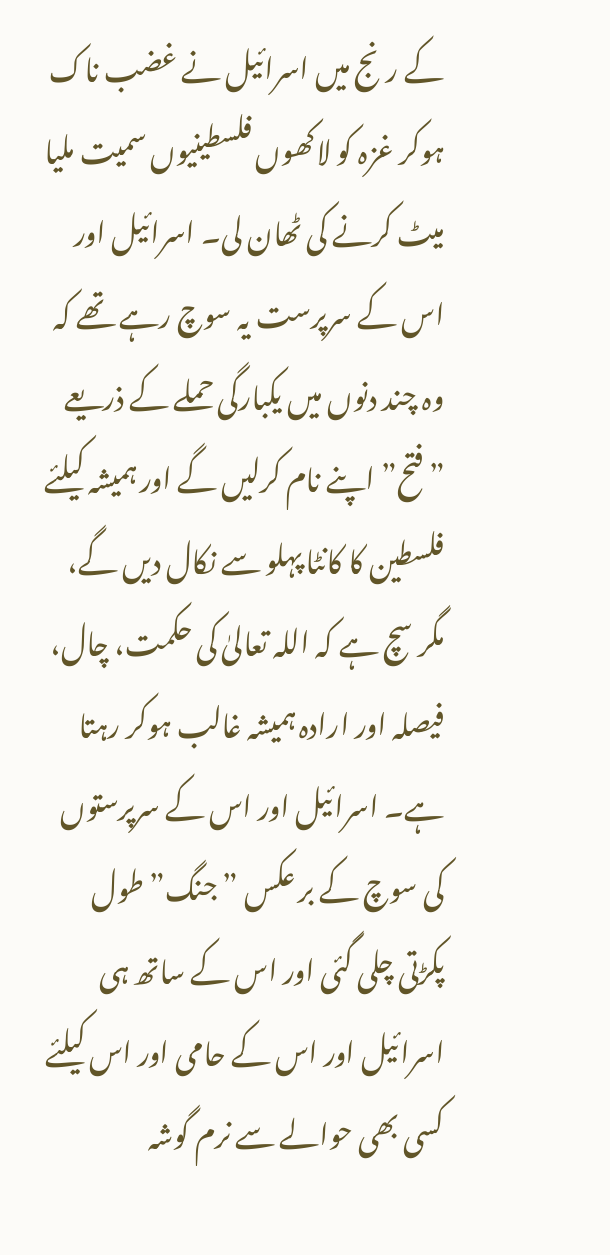کے رنج میں اسرائیل نے غضب ناک ہوکر غزہ کو لاکھوں فلسطینیوں سمیت ملیا میٹ کرنے کی ٹھان لی۔ اسرائیل اور اس کے سرپرست یہ سوچ رہے تھے کہ وہ چند دنوں میں یکبارگی حملے کے ذریعے ”فتح” اپنے نام کرلیں گے اور ہمیشہ کیلئے فلسطین کا کانٹا پہلو سے نکال دیں گے، مگر سچ ہے کہ اللہ تعالیٰ کی حکمت، چال، فیصلہ اور ارادہ ہمیشہ غالب ہوکر رہتا ہے۔ اسرائیل اور اس کے سرپرستوں کی سوچ کے بر عکس ”جنگ” طول پکڑتی چلی گئی اور اس کے ساتھ ہی اسرائیل اور اس کے حامی اور اس کیلئے کسی بھی حوالے سے نرم گوشہ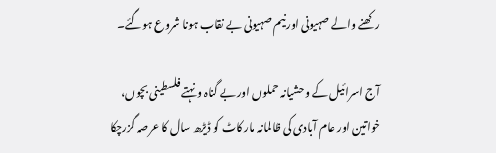رکھنے والے صہیونی اور نیم صہیونی بے نقاب ہونا شروع ہوگئے۔

آج اسرائیل کے وحشیانہ حملوں اور بے گناہ و نہتے فلسطینی بچوں، خواتین اور عام آبادی کی ظالمانہ مار کاٹ کو ڈیڑھ سال کا عرصہ گزرچکا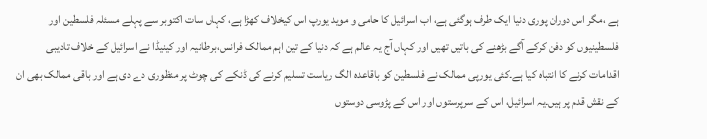ہے ،مگر اس دوران پوری دنیا ایک طرف ہوگئی ہے، اب اسرائیل کا حامی و موید یورپ اس کیخلاف کھڑا ہے، کہاں سات اکتوبر سے پہلے مسئلہ فلسطین اور فلسطینیوں کو دفن کرکے آگے بڑھنے کی باتیں تھیں اور کہاں آج یہ عالم ہے کہ دنیا کے تین اہم ممالک فرانس،برطانیہ اور کینیڈا نے اسرائیل کے خلاف تادیبی اقدامات کرنے کا انتباہ کیا ہے۔کئی یورپی ممالک نے فلسطین کو باقاعدہ الگ ریاست تسلیم کرنے کی ڈنکے کی چوٹ پر منظوری دے دی ہے اور باقی ممالک بھی ان کے نقش قدم پر ہیں۔یہ اسرائیل، اس کے سرپرستوں اور اس کے پڑوسی دوستوں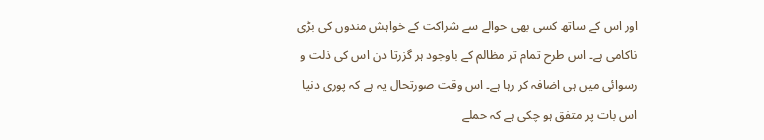اور اس کے ساتھ کسی بھی حوالے سے شراکت کے خواہش مندوں کی بڑی ناکامی ہے۔ اس طرح تمام تر مظالم کے باوجود ہر گزرتا دن اس کی ذلت و رسوائی میں ہی اضافہ کر رہا ہے۔ اس وقت صورتحال یہ ہے کہ پوری دنیا اس بات پر متفق ہو چکی ہے کہ حملے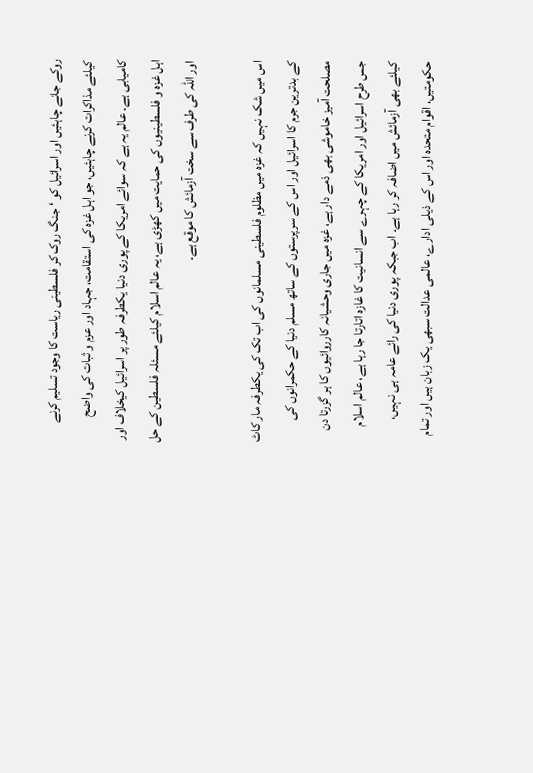روکے جانے چاہئیں اور اسرائیل کو ‘ جنگ روک کر فلسطینی ریاست کا وجود تسلیم کرنے کیلئے مذاکرات کرنے چاہئیں، جو اہل غزہ کی استقامت، جہاد اور عزم و ثبات کی واضح کامیابی ہے۔ عالم یہ ہے کہ سوائے امریکا کے پوری دنیا یکطرفہ طور پر اسرائیل کیخلاف اور اہل غزہ و فلسطینیوں کی حمایت میں کھڑی ہے، یہ عالم اسلام کیلئے مسئلہ فلسطین کے حل اور اللہ کی طرف سے سخت آزمائش کا موقع ہے۔

اس میں شک نہیں کہ غزہ میں مظلوم فلسطینی مسلمانوں کی اب تک کی یکطرفہ مار کاٹ کے بدترین جرم کا اسرائیل اور اس کے سرپرستوں کے ساتھ مسلم دنیا کے حکمرانوں کی مصلحت آمیز خاموشی بھی ذمے دار ہے، غزہ میں جاری وحشیانہ کارروائیوں کا ہر گزرتا دن جس طرح اسرائیل اور امریکا کے چہرے سے انسانیت کا غازہ اتارتا جا رہا ہے، عالم اسلام کیلئے بھی آزمائش میں اضافہ کر رہا ہے۔ اب جبکہ پوری دنیا کی رائے عامہ ہی نہیں، حکومتیں، اقوام متحدہ اور اس کے ذیلی ادارے، عالمی عدالت سبھی یک زبان ہیں اور تمام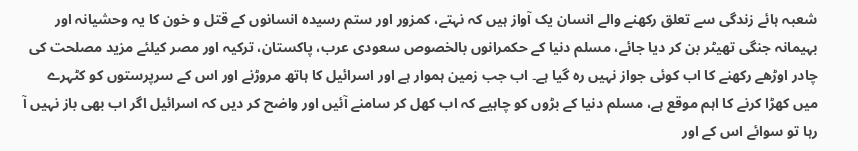شعبہ ہائے زندگی سے تعلق رکھنے والے انسان یک آواز ہیں کہ نہتے، کمزور اور ستم رسیدہ انسانوں کے قتل و خون کا یہ وحشیانہ اور بہیمانہ جنگی تھیٹر بن کر دیا جائے، مسلم دنیا کے حکمرانوں بالخصوص سعودی عرب، پاکستان، ترکیہ اور مصر کیلئے مزید مصلحت کی چادر اوڑھے رکھنے کا اب کوئی جواز نہیں رہ گیا ہے۔ اب جب زمین ہموار ہے اور اسرائیل کا ہاتھ مروڑنے اور اس کے سرپرستوں کو کٹہرے میں کھڑا کرنے کا اہم موقع ہے، مسلم دنیا کے بڑوں کو چاہیے کہ اب کھل کر سامنے آئیں اور واضح کر دیں کہ اسرائیل اگر اب بھی باز نہیں آ رہا تو سوائے اس کے اور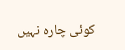کوئی چارہ نہیں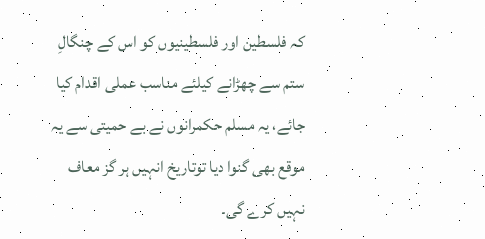کہ فلسطین اور فلسطینیوں کو اس کے چنگالِ ستم سے چھڑانے کیلئے مناسب عملی اقدام کیا جائے، یہ مسلم حکمرانوں نے بے حمیتی سے یہ موقع بھی گنوا دیا توتاریخ انہیں ہر گز معاف نہیں کرے گی۔